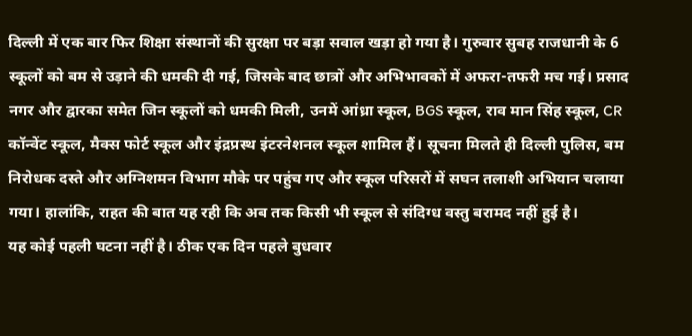दिल्ली में एक बार फिर शिक्षा संस्थानों की सुरक्षा पर बड़ा सवाल खड़ा हो गया है। गुरुवार सुबह राजधानी के 6 स्कूलों को बम से उड़ाने की धमकी दी गई, जिसके बाद छात्रों और अभिभावकों में अफरा-तफरी मच गई। प्रसाद नगर और द्वारका समेत जिन स्कूलों को धमकी मिली, उनमें आंध्रा स्कूल, BGS स्कूल, राव मान सिंह स्कूल, CR कॉन्वेंट स्कूल, मैक्स फोर्ट स्कूल और इंद्रप्रस्थ इंटरनेशनल स्कूल शामिल हैं। सूचना मिलते ही दिल्ली पुलिस, बम निरोधक दस्ते और अग्निशमन विभाग मौके पर पहुंच गए और स्कूल परिसरों में सघन तलाशी अभियान चलाया गया। हालांकि, राहत की बात यह रही कि अब तक किसी भी स्कूल से संदिग्ध वस्तु बरामद नहीं हुई है।
यह कोई पहली घटना नहीं है। ठीक एक दिन पहले बुधवार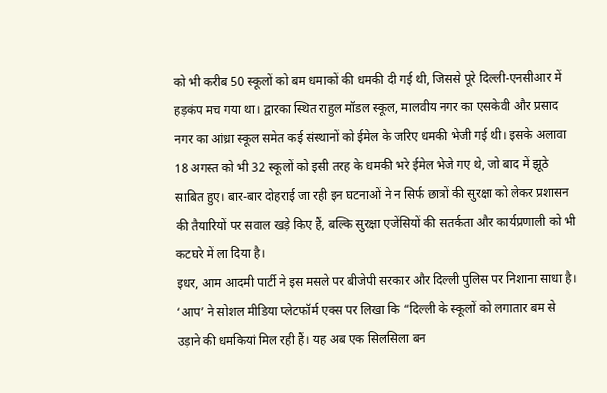को भी करीब 50 स्कूलों को बम धमाकों की धमकी दी गई थी, जिससे पूरे दिल्ली-एनसीआर में हड़कंप मच गया था। द्वारका स्थित राहुल मॉडल स्कूल, मालवीय नगर का एसकेवी और प्रसाद नगर का आंध्रा स्कूल समेत कई संस्थानों को ईमेल के जरिए धमकी भेजी गई थी। इसके अलावा 18 अगस्त को भी 32 स्कूलों को इसी तरह के धमकी भरे ईमेल भेजे गए थे, जो बाद में झूठे साबित हुए। बार-बार दोहराई जा रही इन घटनाओं ने न सिर्फ छात्रों की सुरक्षा को लेकर प्रशासन की तैयारियों पर सवाल खड़े किए हैं, बल्कि सुरक्षा एजेंसियों की सतर्कता और कार्यप्रणाली को भी कटघरे में ला दिया है।
इधर, आम आदमी पार्टी ने इस मसले पर बीजेपी सरकार और दिल्ली पुलिस पर निशाना साधा है। ‘आप’ ने सोशल मीडिया प्लेटफॉर्म एक्स पर लिखा कि “दिल्ली के स्कूलों को लगातार बम से उड़ाने की धमकियां मिल रही हैं। यह अब एक सिलसिला बन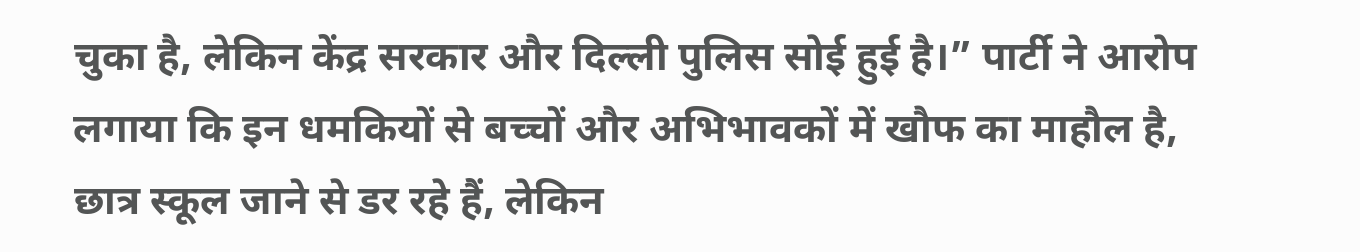चुका है, लेकिन केंद्र सरकार और दिल्ली पुलिस सोई हुई है।” पार्टी ने आरोप लगाया कि इन धमकियों से बच्चों और अभिभावकों में खौफ का माहौल है, छात्र स्कूल जाने से डर रहे हैं, लेकिन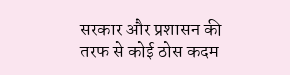सरकार और प्रशासन की तरफ से कोई ठोस कदम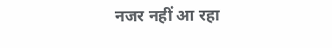नजर नहीं आ रहा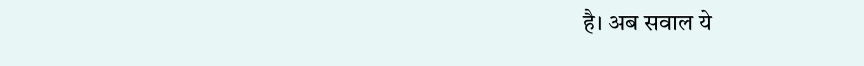है। अब सवाल ये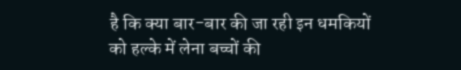है कि क्या बार-बार की जा रही इन धमकियों को हल्के में लेना बच्चों की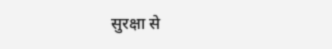सुरक्षा से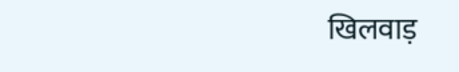खिलवाड़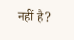नहीं है?